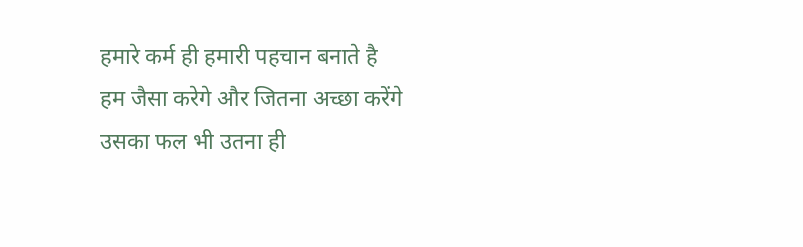हमारे कर्म ही हमारी पहचान बनाते है
हम जैसा करेगे और जितना अच्छा करेंगे उसका फल भी उतना ही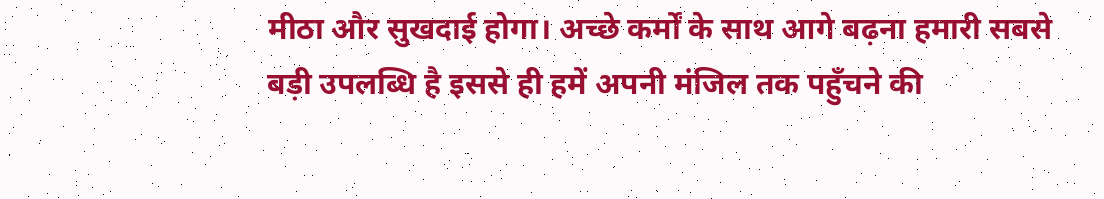मीठा और सुखदाई होगा। अच्छे कर्मों के साथ आगे बढ़ना हमारी सबसे बड़ी उपलब्धि है इससे ही हमें अपनी मंजिल तक पहुँचने की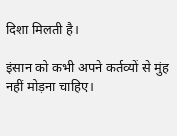दिशा मिलती है।

इंसान को कभी अपने कर्तव्यों से मुंह नहीं मोड़ना चाहिए।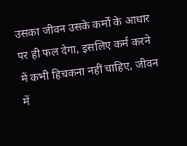उसका जीवन उसके कर्मों के आधार पर ही फल देगा, इसलिए कर्म करने में कभी हिचकना नहीं चाहिए, जीवन में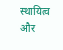स्थायित्व और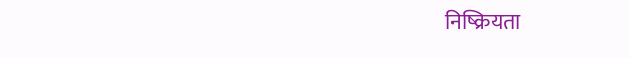निष्क्रियता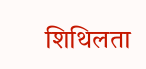शिथिलता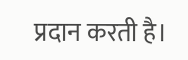प्रदान करती है।